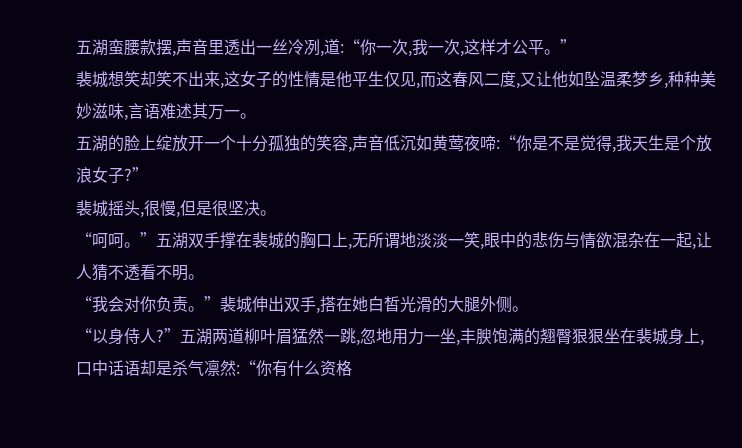五湖蛮腰款摆,声音里透出一丝冷冽,道:“你一次,我一次,这样才公平。”
裴城想笑却笑不出来,这女子的性情是他平生仅见,而这春风二度,又让他如坠温柔梦乡,种种美妙滋味,言语难述其万一。
五湖的脸上绽放开一个十分孤独的笑容,声音低沉如黄莺夜啼:“你是不是觉得,我天生是个放浪女子?”
裴城摇头,很慢,但是很坚决。
“呵呵。”五湖双手撑在裴城的胸口上,无所谓地淡淡一笑,眼中的悲伤与情欲混杂在一起,让人猜不透看不明。
“我会对你负责。”裴城伸出双手,搭在她白皙光滑的大腿外侧。
“以身侍人?”五湖两道柳叶眉猛然一跳,忽地用力一坐,丰腴饱满的翘臀狠狠坐在裴城身上,口中话语却是杀气凛然:“你有什么资格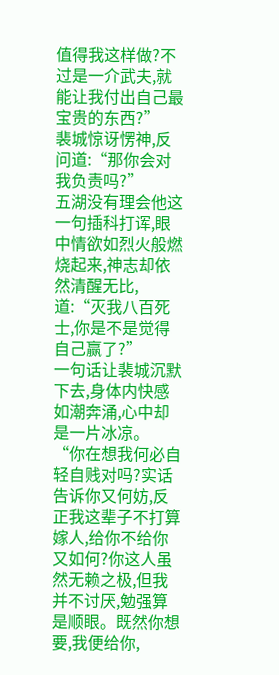值得我这样做?不过是一介武夫,就能让我付出自己最宝贵的东西?”
裴城惊讶愣神,反问道:“那你会对我负责吗?”
五湖没有理会他这一句插科打诨,眼中情欲如烈火般燃烧起来,神志却依然清醒无比,道:“灭我八百死士,你是不是觉得自己赢了?”
一句话让裴城沉默下去,身体内快感如潮奔涌,心中却是一片冰凉。
“你在想我何必自轻自贱对吗?实话告诉你又何妨,反正我这辈子不打算嫁人,给你不给你又如何?你这人虽然无赖之极,但我并不讨厌,勉强算是顺眼。既然你想要,我便给你,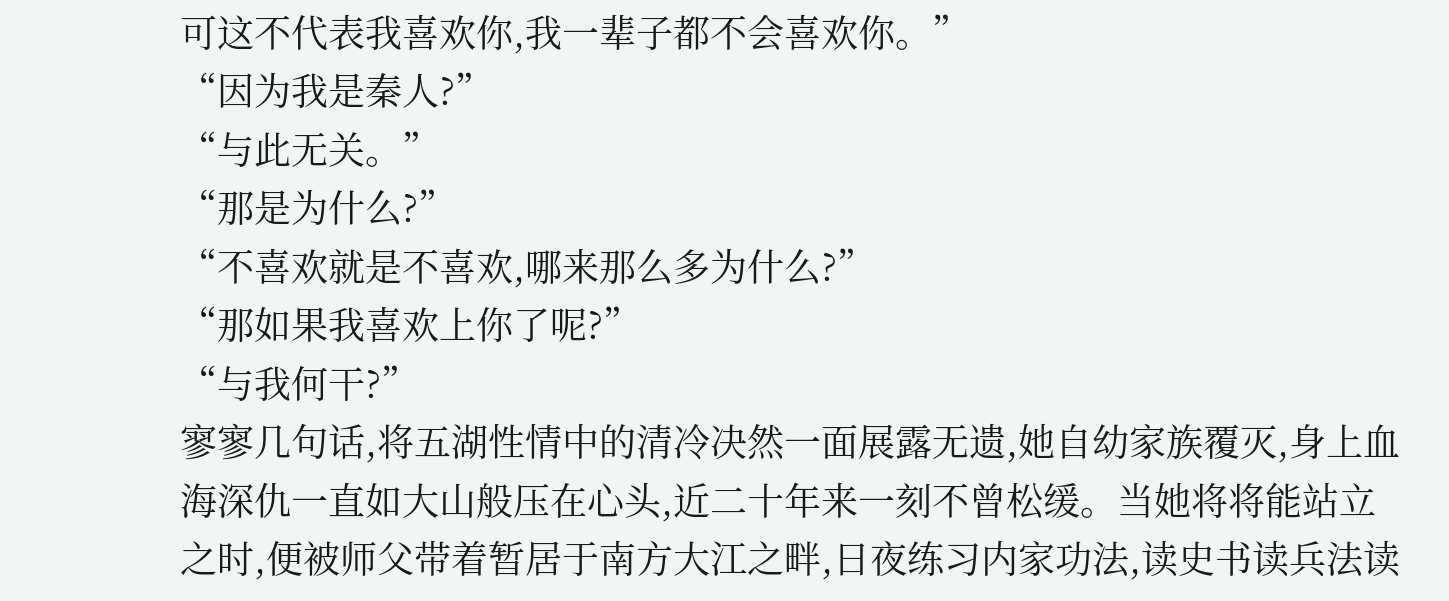可这不代表我喜欢你,我一辈子都不会喜欢你。”
“因为我是秦人?”
“与此无关。”
“那是为什么?”
“不喜欢就是不喜欢,哪来那么多为什么?”
“那如果我喜欢上你了呢?”
“与我何干?”
寥寥几句话,将五湖性情中的清冷决然一面展露无遗,她自幼家族覆灭,身上血海深仇一直如大山般压在心头,近二十年来一刻不曾松缓。当她将将能站立之时,便被师父带着暂居于南方大江之畔,日夜练习内家功法,读史书读兵法读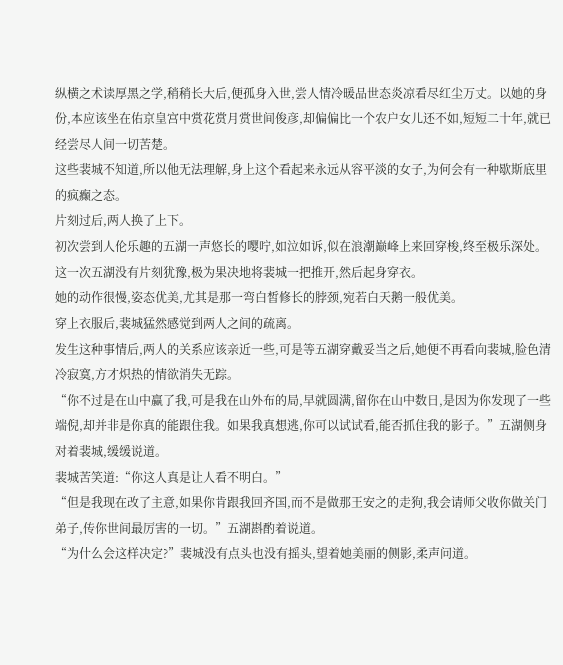纵横之术读厚黑之学,稍稍长大后,便孤身入世,尝人情冷暖品世态炎凉看尽红尘万丈。以她的身份,本应该坐在佑京皇宫中赏花赏月赏世间俊彦,却偏偏比一个农户女儿还不如,短短二十年,就已经尝尽人间一切苦楚。
这些裴城不知道,所以他无法理解,身上这个看起来永远从容平淡的女子,为何会有一种歇斯底里的疯癫之态。
片刻过后,两人换了上下。
初次尝到人伦乐趣的五湖一声悠长的嘤咛,如泣如诉,似在浪潮巅峰上来回穿梭,终至极乐深处。
这一次五湖没有片刻犹豫,极为果决地将裴城一把推开,然后起身穿衣。
她的动作很慢,姿态优美,尤其是那一弯白皙修长的脖颈,宛若白天鹅一般优美。
穿上衣服后,裴城猛然感觉到两人之间的疏离。
发生这种事情后,两人的关系应该亲近一些,可是等五湖穿戴妥当之后,她便不再看向裴城,脸色清冷寂寞,方才炽热的情欲消失无踪。
“你不过是在山中赢了我,可是我在山外布的局,早就圆满,留你在山中数日,是因为你发现了一些端倪,却并非是你真的能跟住我。如果我真想逃,你可以试试看,能否抓住我的影子。”五湖侧身对着裴城,缓缓说道。
裴城苦笑道:“你这人真是让人看不明白。”
“但是我现在改了主意,如果你肯跟我回齐国,而不是做那王安之的走狗,我会请师父收你做关门弟子,传你世间最厉害的一切。”五湖斟酌着说道。
“为什么会这样决定?”裴城没有点头也没有摇头,望着她美丽的侧影,柔声问道。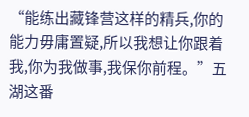“能练出藏锋营这样的精兵,你的能力毋庸置疑,所以我想让你跟着我,你为我做事,我保你前程。”五湖这番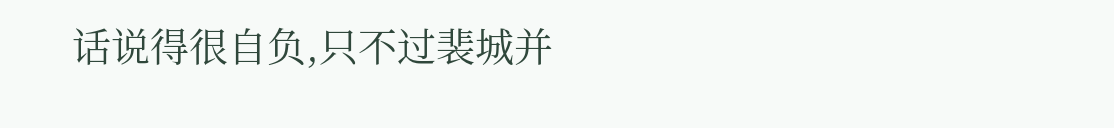话说得很自负,只不过裴城并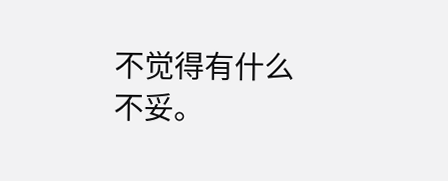不觉得有什么不妥。